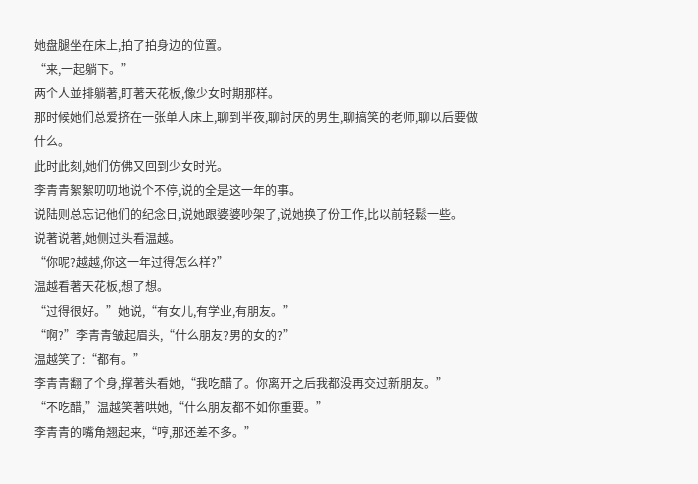她盘腿坐在床上,拍了拍身边的位置。
“来,一起躺下。”
两个人並排躺著,盯著天花板,像少女时期那样。
那时候她们总爱挤在一张单人床上,聊到半夜,聊討厌的男生,聊搞笑的老师,聊以后要做什么。
此时此刻,她们仿佛又回到少女时光。
李青青絮絮叨叨地说个不停,说的全是这一年的事。
说陆则总忘记他们的纪念日,说她跟婆婆吵架了,说她换了份工作,比以前轻鬆一些。
说著说著,她侧过头看温越。
“你呢?越越,你这一年过得怎么样?”
温越看著天花板,想了想。
“过得很好。”她说,“有女儿,有学业,有朋友。”
“啊?”李青青皱起眉头,“什么朋友?男的女的?”
温越笑了:“都有。”
李青青翻了个身,撑著头看她,“我吃醋了。你离开之后我都没再交过新朋友。”
“不吃醋,”温越笑著哄她,“什么朋友都不如你重要。”
李青青的嘴角翘起来,“哼,那还差不多。”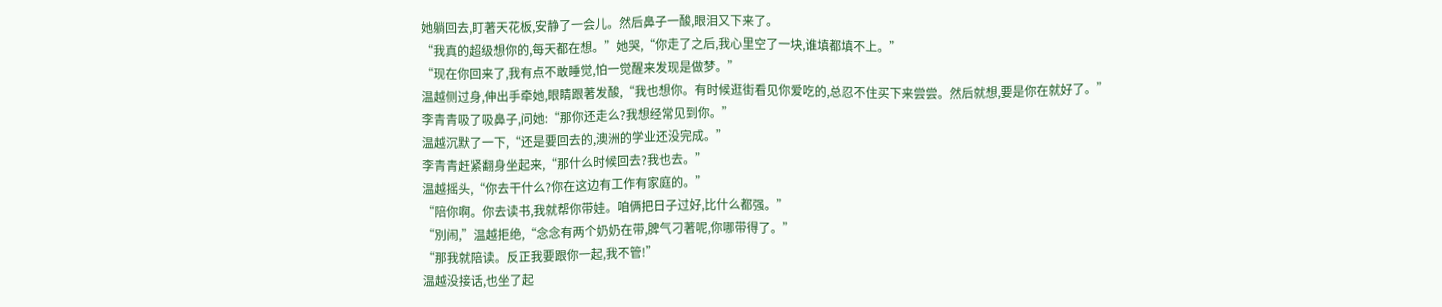她躺回去,盯著天花板,安静了一会儿。然后鼻子一酸,眼泪又下来了。
“我真的超级想你的,每天都在想。”她哭,“你走了之后,我心里空了一块,谁填都填不上。”
“现在你回来了,我有点不敢睡觉,怕一觉醒来发现是做梦。”
温越侧过身,伸出手牵她,眼睛跟著发酸,“我也想你。有时候逛街看见你爱吃的,总忍不住买下来尝尝。然后就想,要是你在就好了。”
李青青吸了吸鼻子,问她:“那你还走么?我想经常见到你。”
温越沉默了一下,“还是要回去的,澳洲的学业还没完成。”
李青青赶紧翻身坐起来,“那什么时候回去?我也去。”
温越摇头,“你去干什么?你在这边有工作有家庭的。”
“陪你啊。你去读书,我就帮你带娃。咱俩把日子过好,比什么都强。”
“別闹,”温越拒绝,“念念有两个奶奶在带,脾气刁著呢,你哪带得了。”
“那我就陪读。反正我要跟你一起,我不管!”
温越没接话,也坐了起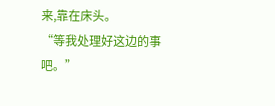来,靠在床头。
“等我处理好这边的事吧。”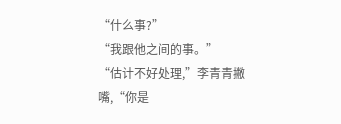“什么事?”
“我跟他之间的事。”
“估计不好处理,”李青青撇嘴,“你是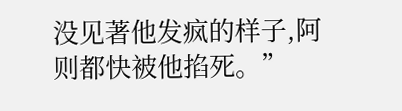没见著他发疯的样子,阿则都快被他掐死。”